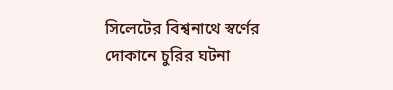সিলেটের বিশ্বনাথে স্বর্ণের দোকানে চুরির ঘটনা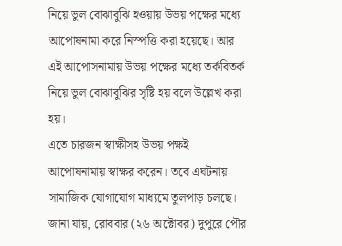নিয়ে ভুল বোঝাবুঝি হওয়ায় উভয় পক্ষের মধ্যে আপোষনামা করে নিস্পত্তি করা হয়েছে। আর এই আপোসনামায় উভয় পক্ষের মধ্যে তর্কবিতর্ক নিয়ে ভুল বোঝাবুঝির সৃষ্টি হয় বলে উল্লেখ করা হয়।
এতে চারজন স্বাক্ষীসহ উভয় পক্ষই আপোষনামায় স্বাক্ষর করেন। তবে এঘটনায় সামাজিক যোগাযোগ মাধ্যমে তুলপাড় চলছে।
জানা যায়, রোববার (২৬ অক্টোবর) দুপুরে পৌর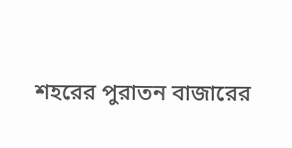শহরের পুরাতন বাজারের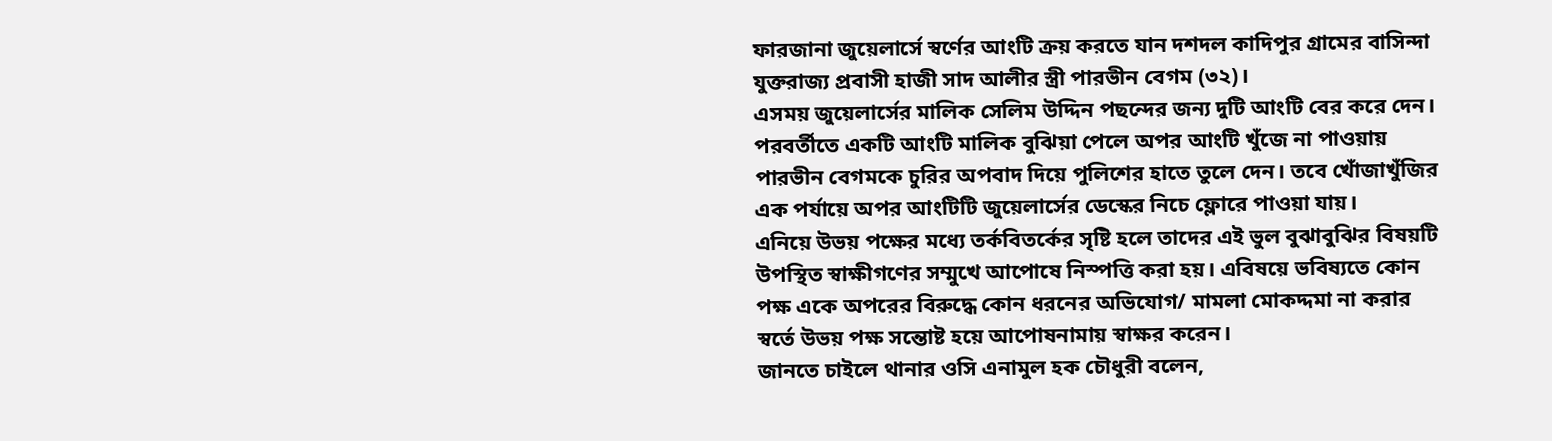ফারজানা জুয়েলার্সে স্বর্ণের আংটি ক্রয় করতে যান দশদল কাদিপুর গ্রামের বাসিন্দা যুক্তরাজ্য প্রবাসী হাজী সাদ আলীর স্ত্রী পারভীন বেগম (৩২)।
এসময় জুয়েলার্সের মালিক সেলিম উদ্দিন পছন্দের জন্য দুটি আংটি বের করে দেন। পরবর্তীতে একটি আংটি মালিক বুঝিয়া পেলে অপর আংটি খুঁজে না পাওয়ায় পারভীন বেগমকে চুরির অপবাদ দিয়ে পুলিশের হাতে তুলে দেন। তবে খোঁজাখুঁজির এক পর্যায়ে অপর আংটিটি জুয়েলার্সের ডেস্কের নিচে ফ্লোরে পাওয়া যায়।
এনিয়ে উভয় পক্ষের মধ্যে তর্কবিতর্কের সৃষ্টি হলে তাদের এই ভুল বুঝাবুঝির বিষয়টি উপস্থিত স্বাক্ষীগণের সম্মুখে আপোষে নিস্পত্তি করা হয়। এবিষয়ে ভবিষ্যতে কোন পক্ষ একে অপরের বিরুদ্ধে কোন ধরনের অভিযোগ/ মামলা মোকদ্দমা না করার স্বর্তে উভয় পক্ষ সন্তোষ্ট হয়ে আপোষনামায় স্বাক্ষর করেন।
জানতে চাইলে থানার ওসি এনামুল হক চৌধুরী বলেন,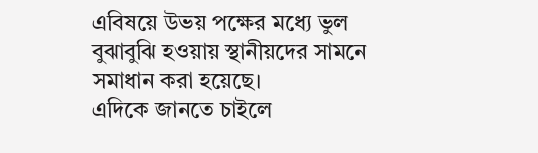এবিষয়ে উভয় পক্ষের মধ্যে ভুল বুঝাবুঝি হওয়ায় স্থানীয়দের সামনে সমাধান করা হয়েছে।
এদিকে জানতে চাইলে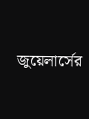জুয়েলার্সের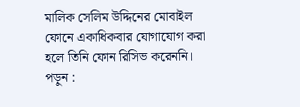মালিক সেলিম উদ্দিনের মোবাইল ফোনে একাধিকবার যোগাযোগ করা হলে তিনি ফোন রিসিভ করেননি।
পড়ুন :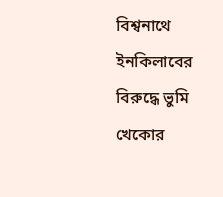বিশ্বনাথে ইনকিলাবের বিরুদ্ধে ভুমি খেকোর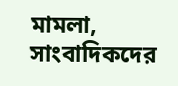মামলা, সাংবাদিকদের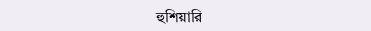হুশিয়ারি